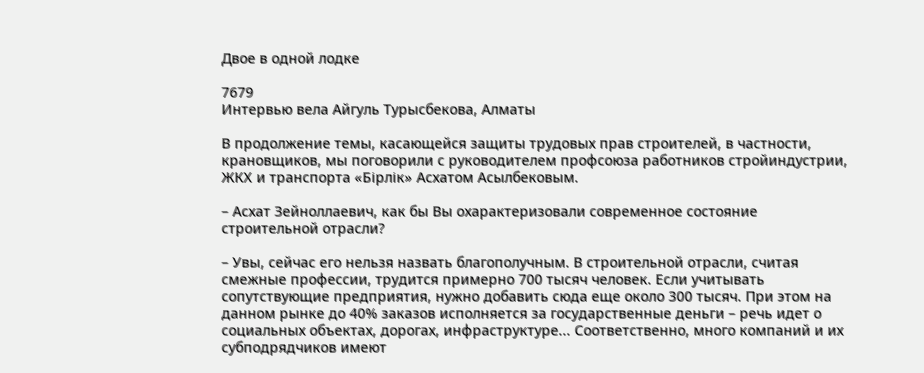Двое в одной лодке

7679
Интервью вела Айгуль Турысбекова, Алматы

В продолжение темы, касающейся защиты трудовых прав строителей, в частности, крановщиков, мы поговорили с руководителем профсоюза работников стройиндустрии, ЖКХ и транспорта «Бірлік» Асхатом Асылбековым.

– Асхат Зейноллаевич, как бы Вы охарактеризовали современное состояние строительной отрасли?

– Увы, сейчас его нельзя назвать благополучным. В строительной отрасли, считая смежные профессии, трудится примерно 700 тысяч человек. Если учитывать сопутствующие предприятия, нужно добавить сюда еще около 300 тысяч. При этом на данном рынке до 40% заказов исполняется за государственные деньги – речь идет о социальных объектах, дорогах, инфраструктуре... Соответственно, много компаний и их субподрядчиков имеют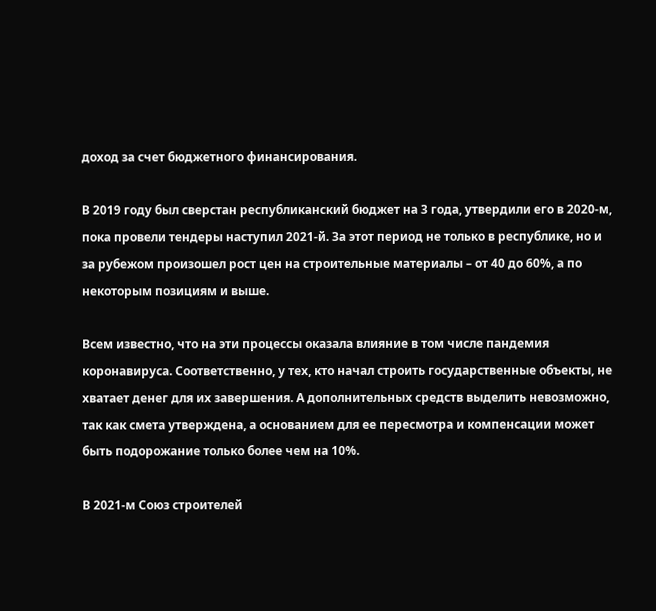доход за счет бюджетного финансирования.

В 2019 году был сверстан республиканский бюджет на 3 года, утвердили его в 2020-м, пока провели тендеры наступил 2021-й. За этот период не только в республике, но и за рубежом произошел рост цен на строительные материалы – от 40 до 60%, а по некоторым позициям и выше.

Всем известно, что на эти процессы оказала влияние в том числе пандемия коронавируса. Соответственно, у тех, кто начал строить государственные объекты, не хватает денег для их завершения. А дополнительных средств выделить невозможно, так как смета утверждена, а основанием для ее пересмотра и компенсации может быть подорожание только более чем на 10%.

В 2021-м Союз строителей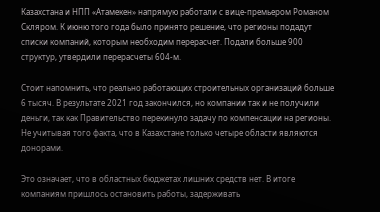Казахстана и НПП «Атамекен» напрямую работали с вице-премьером Романом Скляром. К июню того года было принято решение, что регионы подадут списки компаний, которым необходим перерасчет. Подали больше 900 структур, утвердили перерасчеты 604-м.

Стоит напомнить, что реально работающих строительных организаций больше 6 тысяч. В результате 2021 год закончился, но компании так и не получили деньги, так как Правительство перекинуло задачу по компенсации на регионы. Не учитывая того факта, что в Казахстане только четыре области являются донорами.

Это означает, что в областных бюджетах лишних средств нет. В итоге компаниям пришлось остановить работы, задерживать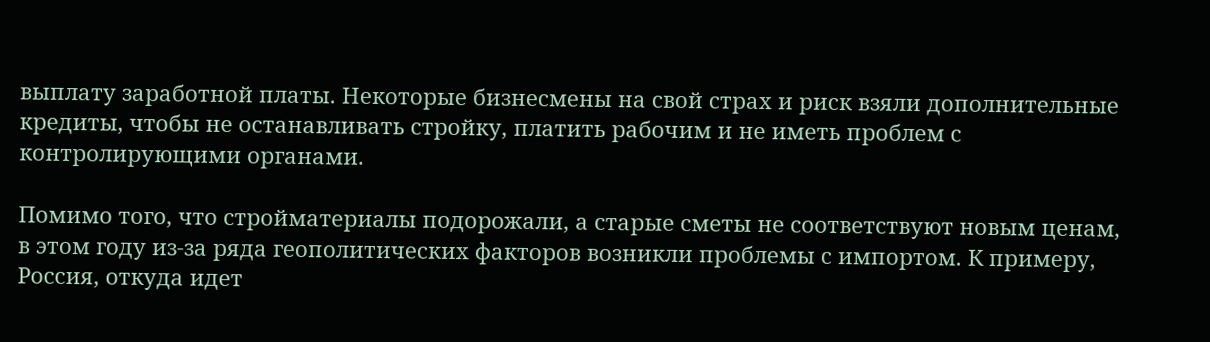выплату заработной платы. Некоторые бизнесмены на свой страх и риск взяли дополнительные кредиты, чтобы не останавливать стройку, платить рабочим и не иметь проблем с контролирующими органами.

Помимо того, что стройматериалы подорожали, а старые сметы не соответствуют новым ценам, в этом году из-за ряда геополитических факторов возникли проблемы с импортом. К примеру, Россия, откуда идет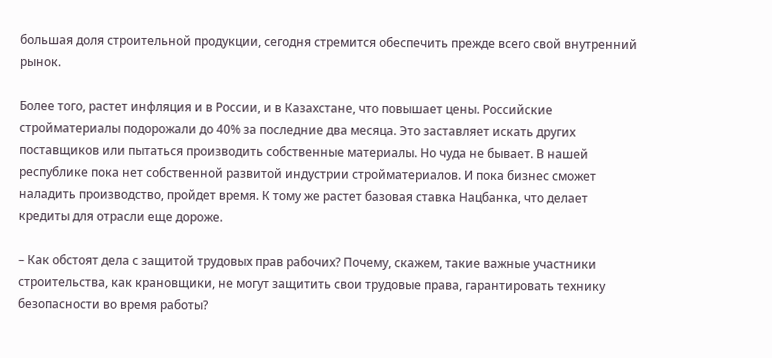большая доля строительной продукции, сегодня стремится обеспечить прежде всего свой внутренний рынок.

Более того, растет инфляция и в России, и в Казахстане, что повышает цены. Российские стройматериалы подорожали до 40% за последние два месяца. Это заставляет искать других поставщиков или пытаться производить собственные материалы. Но чуда не бывает. В нашей республике пока нет собственной развитой индустрии стройматериалов. И пока бизнес сможет наладить производство, пройдет время. К тому же растет базовая ставка Нацбанка, что делает кредиты для отрасли еще дороже.

– Как обстоят дела с защитой трудовых прав рабочих? Почему, скажем, такие важные участники строительства, как крановщики, не могут защитить свои трудовые права, гарантировать технику безопасности во время работы?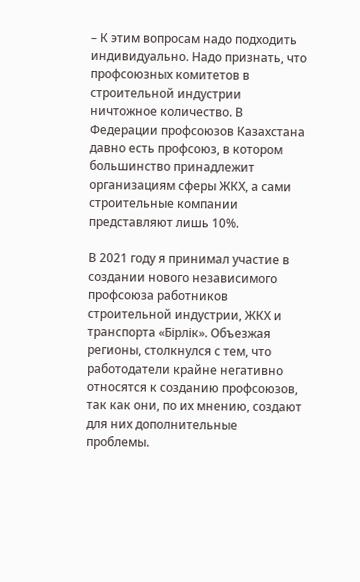– К этим вопросам надо подходить индивидуально. Надо признать, что профсоюзных комитетов в строительной индустрии ничтожное количество. В Федерации профсоюзов Казахстана давно есть профсоюз, в котором большинство принадлежит организациям сферы ЖКХ, а сами строительные компании представляют лишь 10%.

В 2021 году я принимал участие в создании нового независимого профсоюза работников строительной индустрии, ЖКХ и транспорта «Бірлік». Объезжая регионы, столкнулся с тем, что работодатели крайне негативно относятся к созданию профсоюзов, так как они, по их мнению, создают для них дополнительные проблемы.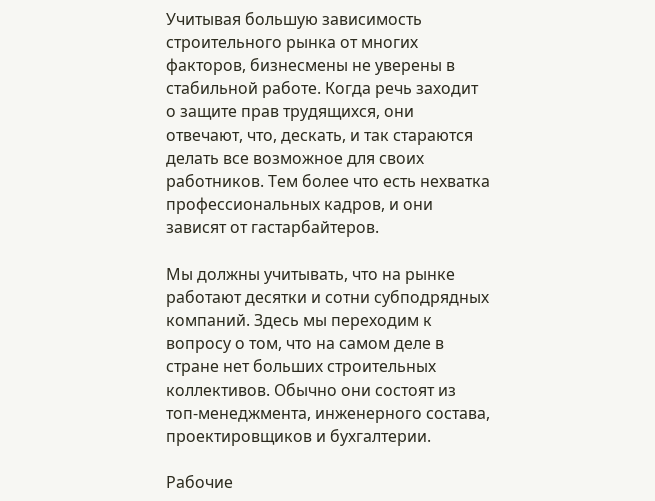Учитывая большую зависимость строительного рынка от многих факторов, бизнесмены не уверены в стабильной работе. Когда речь заходит о защите прав трудящихся, они отвечают, что, дескать, и так стараются делать все возможное для своих работников. Тем более что есть нехватка профессиональных кадров, и они зависят от гастарбайтеров.

Мы должны учитывать, что на рынке работают десятки и сотни субподрядных компаний. Здесь мы переходим к вопросу о том, что на самом деле в стране нет больших строительных коллективов. Обычно они состоят из топ-менеджмента, инженерного состава, проектировщиков и бухгалтерии.

Рабочие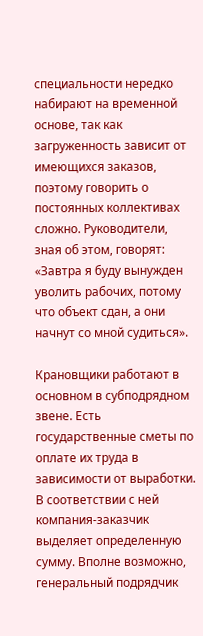специальности нередко набирают на временной основе, так как загруженность зависит от имеющихся заказов, поэтому говорить о постоянных коллективах сложно. Руководители, зная об этом, говорят: «Завтра я буду вынужден уволить рабочих, потому что объект сдан, а они начнут со мной судиться».

Крановщики работают в основном в субподрядном звене. Есть государственные сметы по оплате их труда в зависимости от выработки. В соответствии с ней компания-заказчик выделяет определенную сумму. Вполне возможно, генеральный подрядчик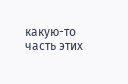какую-то часть этих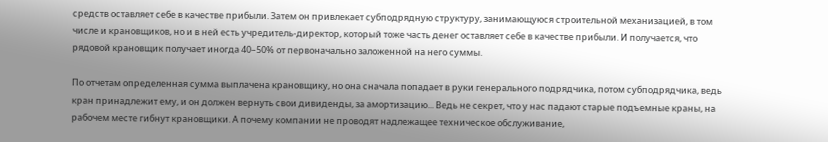средств оставляет себе в качестве прибыли. Затем он привлекает субподрядную структуру, занимающуюся строительной механизацией, в том числе и крановщиков, но и в ней есть учредитель-директор, который тоже часть денег оставляет себе в качестве прибыли. И получается, что рядовой крановщик получает иногда 40–50% от первоначально заложенной на него суммы.

По отчетам определенная сумма выплачена крановщику, но она сначала попадает в руки генерального подрядчика, потом субподрядчика, ведь кран принадлежит ему, и он должен вернуть свои дивиденды, за амортизацию... Ведь не секрет, что у нас падают старые подъемные краны, на рабочем месте гибнут крановщики. А почему компании не проводят надлежащее техническое обслуживание,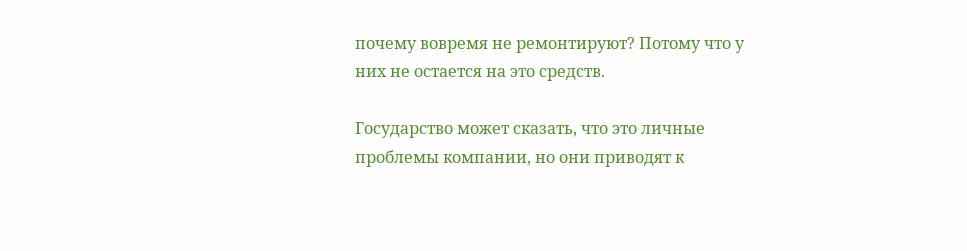почему вовремя не ремонтируют? Потому что у них не остается на это средств.

Государство может сказать, что это личные проблемы компании, но они приводят к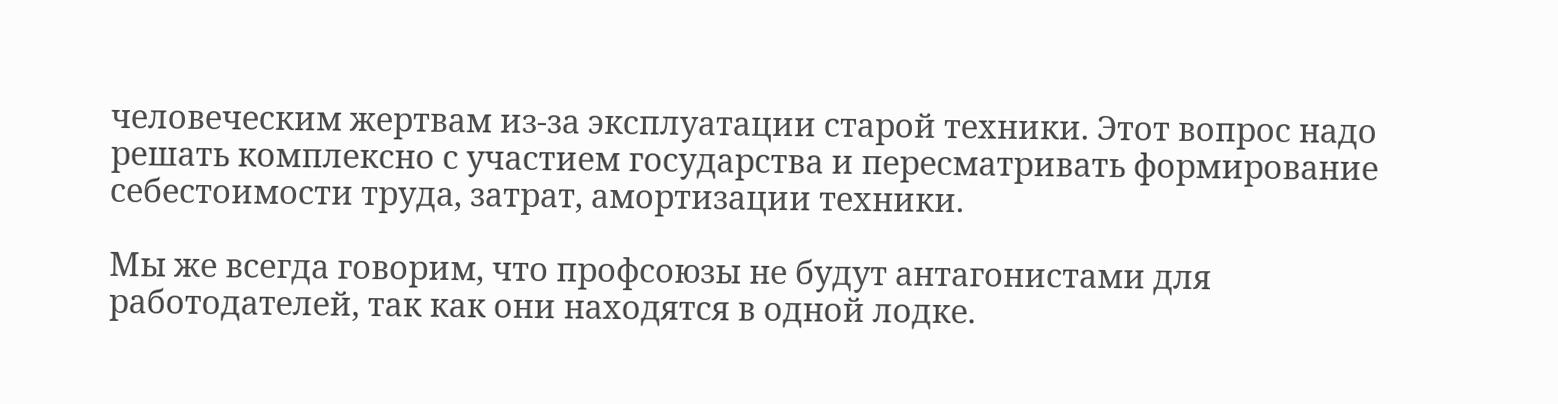человеческим жертвам из-за эксплуатации старой техники. Этот вопрос надо решать комплексно с участием государства и пересматривать формирование себестоимости труда, затрат, амортизации техники.

Мы же всегда говорим, что профсоюзы не будут антагонистами для работодателей, так как они находятся в одной лодке.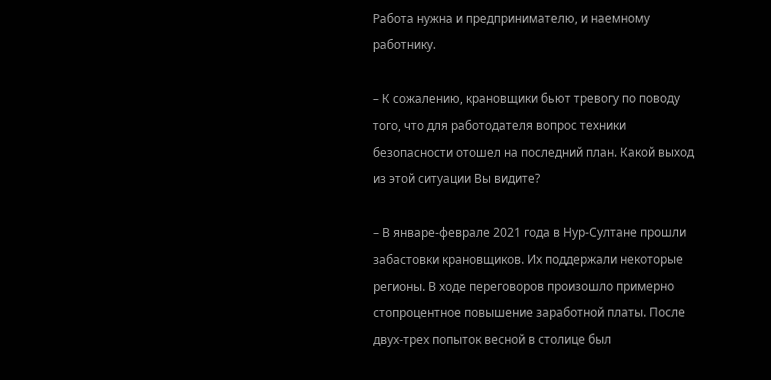Работа нужна и предпринимателю, и наемному работнику.

– К сожалению, крановщики бьют тревогу по поводу того, что для работодателя вопрос техники безопасности отошел на последний план. Какой выход из этой ситуации Вы видите?

– В январе-феврале 2021 года в Нур-Султане прошли забастовки крановщиков. Их поддержали некоторые регионы. В ходе переговоров произошло примерно стопроцентное повышение заработной платы. После двух-трех попыток весной в столице был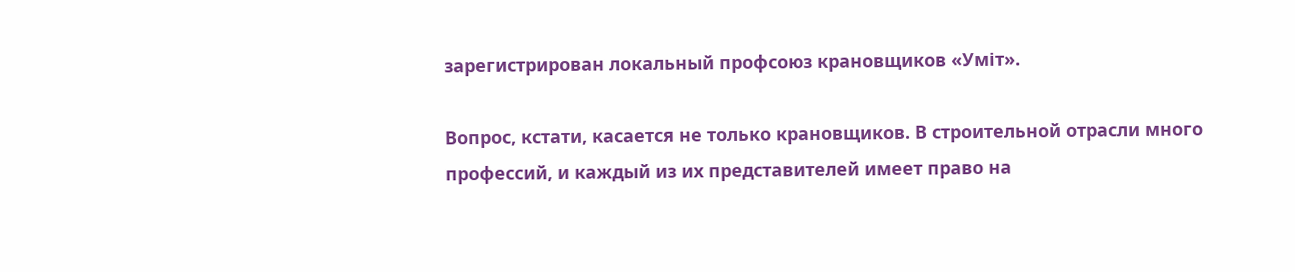зарегистрирован локальный профсоюз крановщиков «Уміт».

Вопрос, кстати, касается не только крановщиков. В строительной отрасли много профессий, и каждый из их представителей имеет право на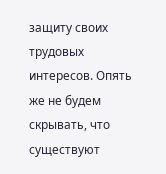защиту своих трудовых интересов. Опять же не будем скрывать, что существуют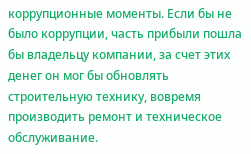коррупционные моменты. Если бы не было коррупции, часть прибыли пошла бы владельцу компании, за счет этих денег он мог бы обновлять строительную технику, вовремя производить ремонт и техническое обслуживание.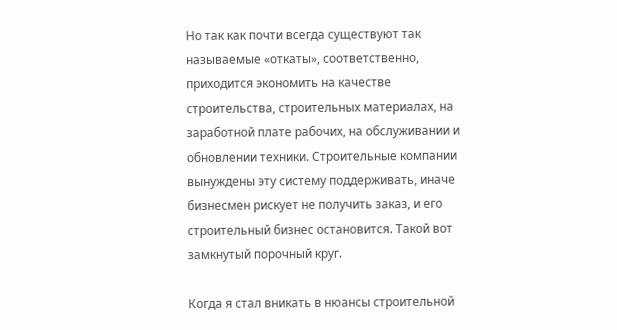Но так как почти всегда существуют так называемые «откаты», соответственно, приходится экономить на качестве строительства, строительных материалах, на заработной плате рабочих, на обслуживании и обновлении техники. Строительные компании вынуждены эту систему поддерживать, иначе бизнесмен рискует не получить заказ, и его строительный бизнес остановится. Такой вот замкнутый порочный круг.

Когда я стал вникать в нюансы строительной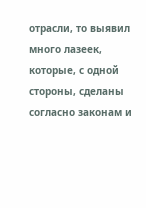отрасли, то выявил много лазеек, которые, с одной стороны, сделаны согласно законам и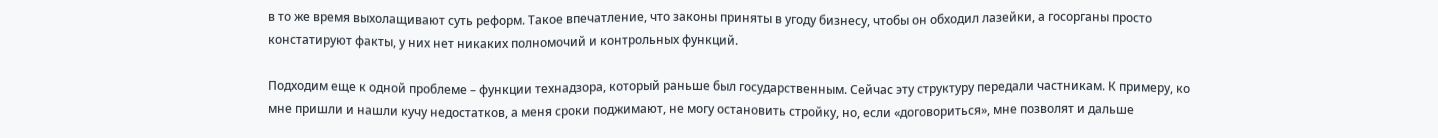в то же время выхолащивают суть реформ. Такое впечатление, что законы приняты в угоду бизнесу, чтобы он обходил лазейки, а госорганы просто констатируют факты, у них нет никаких полномочий и контрольных функций.

Подходим еще к одной проблеме – функции технадзора, который раньше был государственным. Сейчас эту структуру передали частникам. К примеру, ко мне пришли и нашли кучу недостатков, а меня сроки поджимают, не могу остановить стройку, но, если «договориться», мне позволят и дальше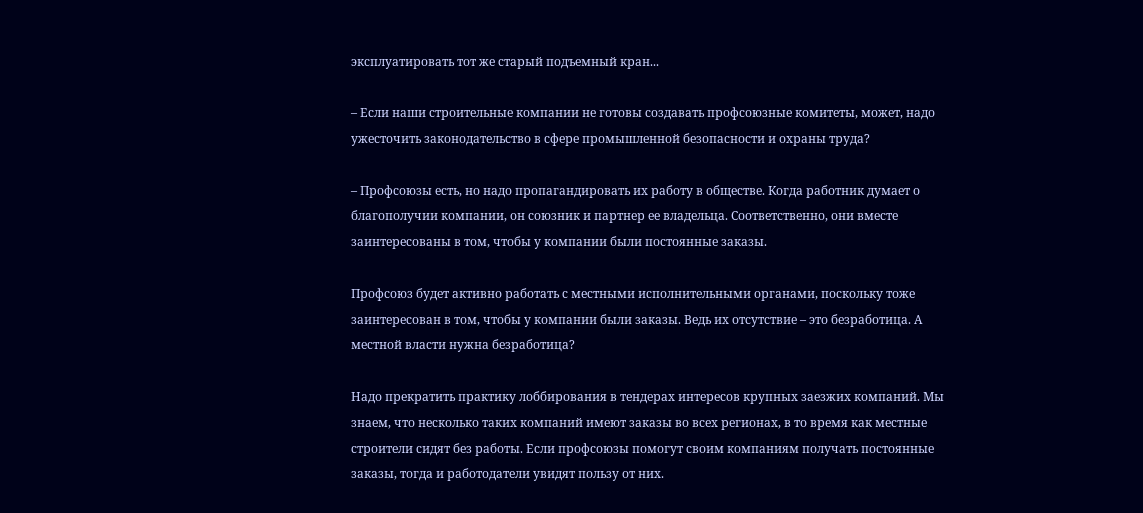эксплуатировать тот же старый подъемный кран...

– Если наши строительные компании не готовы создавать профсоюзные комитеты, может, надо ужесточить законодательство в сфере промышленной безопасности и охраны труда?

– Профсоюзы есть, но надо пропагандировать их работу в обществе. Когда работник думает о благополучии компании, он союзник и партнер ее владельца. Соответственно, они вместе заинтересованы в том, чтобы у компании были постоянные заказы.

Профсоюз будет активно работать с местными исполнительными органами, поскольку тоже заинтересован в том, чтобы у компании были заказы. Ведь их отсутствие – это безработица. А местной власти нужна безработица?

Надо прекратить практику лоббирования в тендерах интересов крупных заезжих компаний. Мы знаем, что несколько таких компаний имеют заказы во всех регионах, в то время как местные строители сидят без работы. Если профсоюзы помогут своим компаниям получать постоянные заказы, тогда и работодатели увидят пользу от них.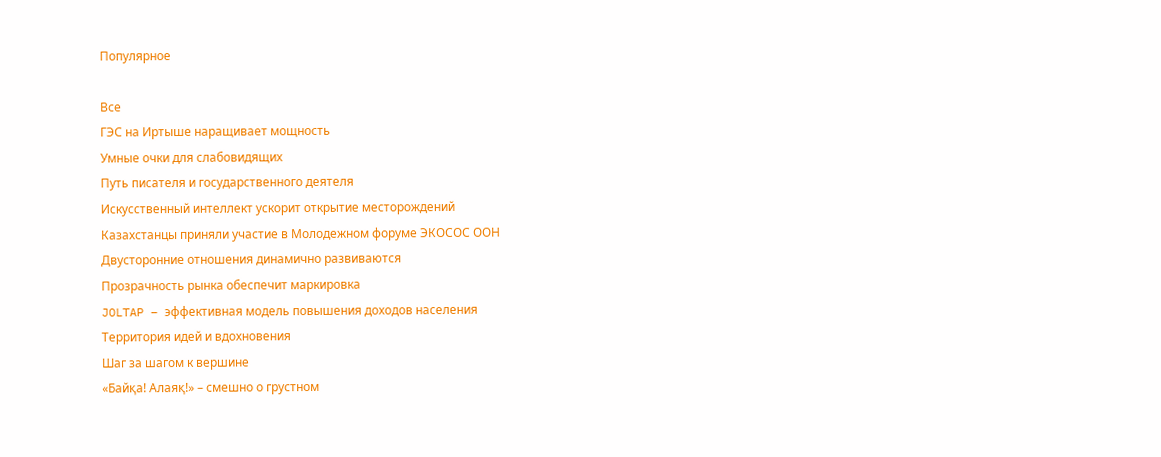Популярное

Все
ГЭС на Иртыше наращивает мощность
Умные очки для слабовидящих
Путь писателя и государственного деятеля
Искусственный интеллект ускорит открытие месторождений
Казахстанцы приняли участие в Молодежном форуме ЭКОСОС ООН
Двусторонние отношения динамично развиваются
Прозрачность рынка обеспечит маркировка
JOLTAP – эффективная модель повышения доходов населения
Территория идей и вдохновения
Шаг за шагом к вершине
«Байқа! Алаяқ!» – смешно о грустном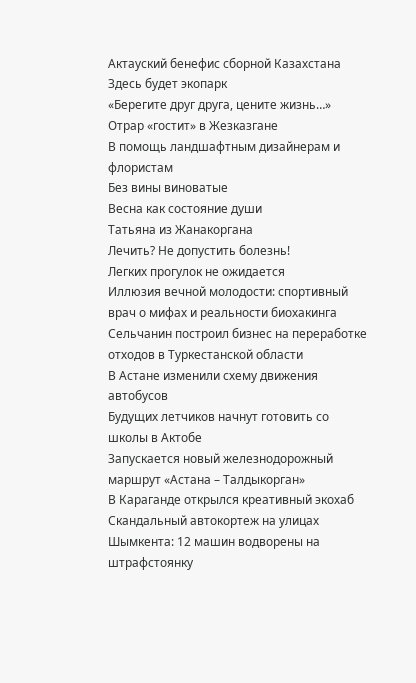Актауский бенефис сборной Казахстана
Здесь будет экопарк
«Берегите друг друга, цените жизнь…»
Отрар «гостит» в Жезказгане
В помощь ландшафтным дизайнерам и флористам
Без вины виноватые
Весна как состояние души
Татьяна из Жанакоргана
Лечить? Не допустить болезнь!
Легких прогулок не ожидается
Иллюзия вечной молодости: спортивный врач о мифах и реальности биохакинга
Сельчанин построил бизнес на переработке отходов в Туркестанской области
В Астане изменили схему движения автобусов
Будущих летчиков начнут готовить со школы в Актобе
Запускается новый железнодорожный маршрут «Астана – Талдыкорган»
В Караганде открылся креативный экохаб
Скандальный автокортеж на улицах Шымкента: 12 машин водворены на штрафстоянку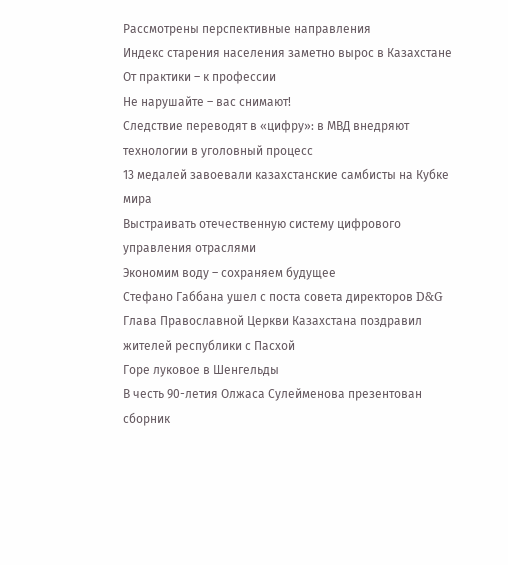Рассмотрены перспективные направления
Индекс старения населения заметно вырос в Казахстане
От практики – к профессии
Не нарушайте – вас снимают!
Следствие переводят в «цифру»: в МВД внедряют технологии в уголовный процесс
13 медалей завоевали казахстанские самбисты на Кубке мира
Выстраивать отечественную систему цифрового управления отраслями
Экономим воду – сохраняем будущее
Стефано Габбана ушел с поста совета директоров D&G
Глава Православной Церкви Казахстана поздравил жителей республики с Пасхой
Горе луковое в Шенгельды
В честь 90-летия Олжаса Сулейменова презентован сборник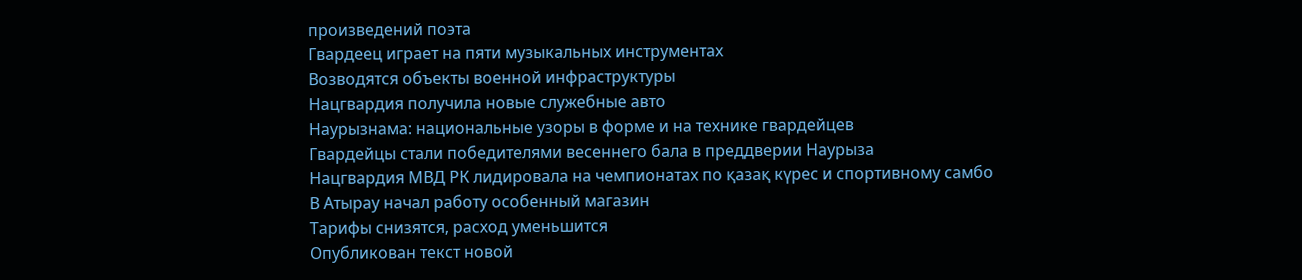произведений поэта
Гвардеец играет на пяти музыкальных инструментах
Возводятся объекты военной инфраструктуры
Нацгвардия получила новые служебные авто
Наурызнама: национальные узоры в форме и на технике гвардейцев
Гвардейцы стали победителями весеннего бала в преддверии Наурыза
Нацгвардия МВД РК лидировала на чемпионатах по қазақ күрес и спортивному самбо
В Атырау начал работу особенный магазин
Тарифы снизятся, расход уменьшится
Опубликован текст новой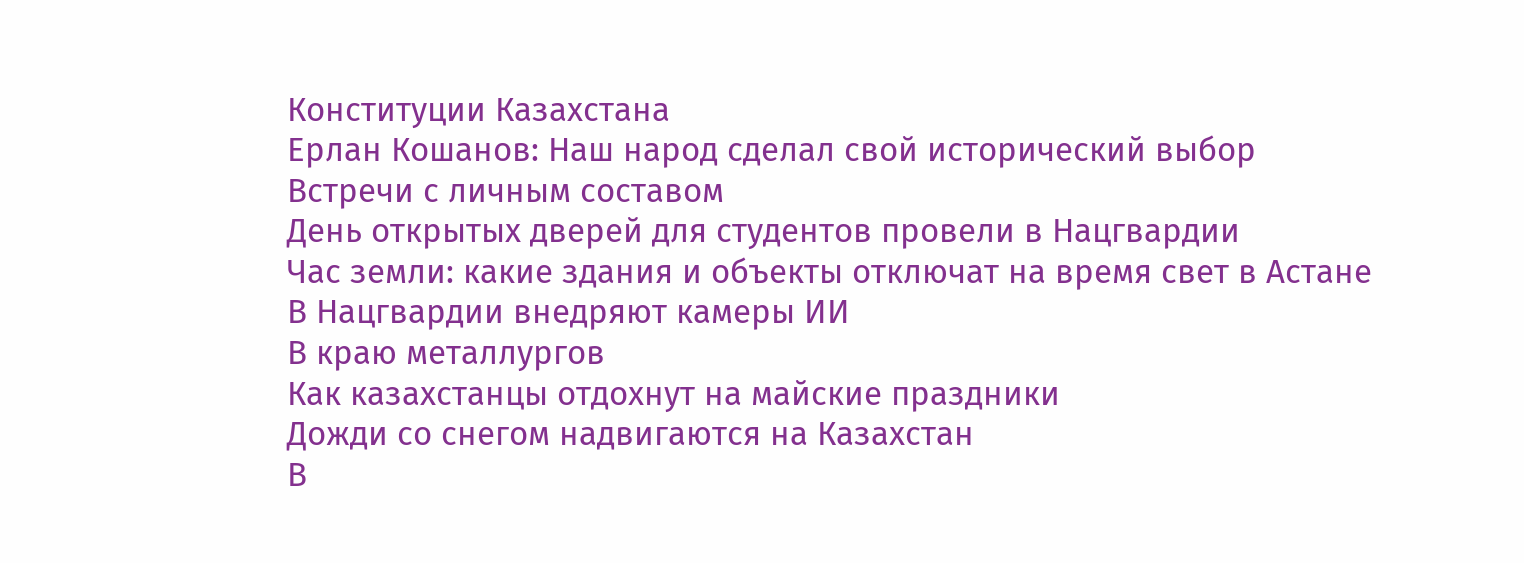Конституции Казахстана
Ерлан Кошанов: Наш народ сделал свой исторический выбор
Встречи с личным составом
День открытых дверей для студентов провели в Нацгвардии
Час земли: какие здания и объекты отключат на время свет в Астане
В Нацгвардии внедряют камеры ИИ
В краю металлургов
Как казахстанцы отдохнут на майские праздники
Дожди со снегом надвигаются на Казахстан
В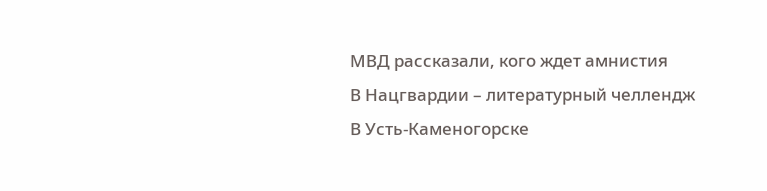МВД рассказали, кого ждет амнистия
В Нацгвардии – литературный челлендж
В Усть-Каменогорске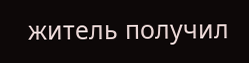житель получил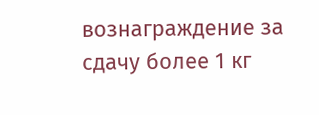вознаграждение за сдачу более 1 кг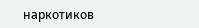наркотиков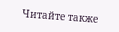Читайте также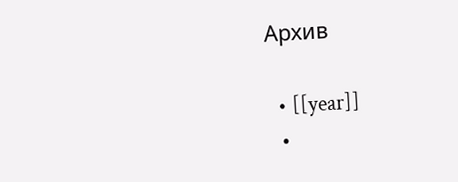Архив

  • [[year]]
  •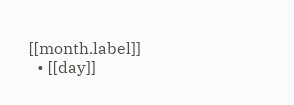[[month.label]]
  • [[day]]